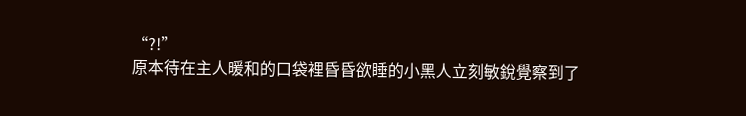“?!”
原本待在主人暖和的口袋裡昏昏欲睡的小黑人立刻敏銳覺察到了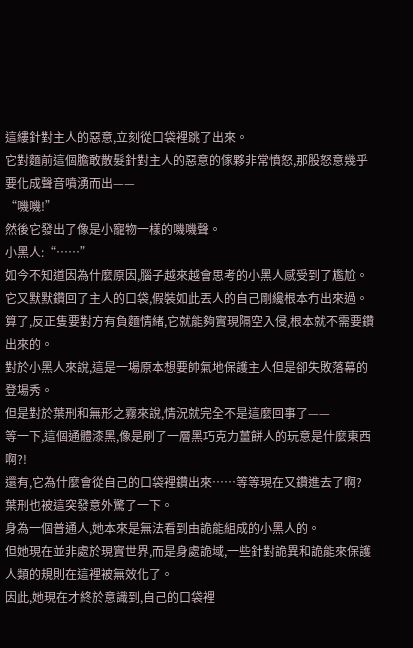這縷針對主人的惡意,立刻從口袋裡跳了出來。
它對麵前這個膽敢散髮針對主人的惡意的傢夥非常憤怒,那股怒意幾乎要化成聲音噴湧而出——
“嘰嘰!”
然後它發出了像是小寵物一樣的嘰嘰聲。
小黑人:“……”
如今不知道因為什麼原因,腦子越來越會思考的小黑人感受到了尷尬。
它又默默鑽回了主人的口袋,假裝如此丟人的自己剛纔根本冇出來過。
算了,反正隻要對方有負麵情緒,它就能夠實現隔空入侵,根本就不需要鑽出來的。
對於小黑人來說,這是一場原本想要帥氣地保護主人但是卻失敗落幕的登場秀。
但是對於葉刑和無形之霧來說,情況就完全不是這麼回事了——
等一下,這個通體漆黑,像是刷了一層黑巧克力薑餅人的玩意是什麼東西啊?!
還有,它為什麼會從自己的口袋裡鑽出來……等等現在又鑽進去了啊?
葉刑也被這突發意外驚了一下。
身為一個普通人,她本來是無法看到由詭能組成的小黑人的。
但她現在並非處於現實世界,而是身處詭域,一些針對詭異和詭能來保護人類的規則在這裡被無效化了。
因此,她現在才終於意識到,自己的口袋裡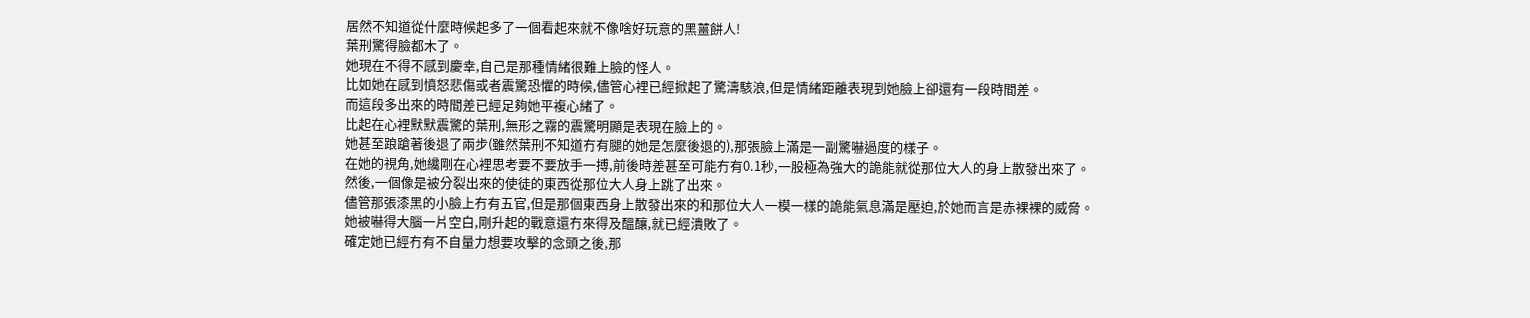居然不知道從什麼時候起多了一個看起來就不像啥好玩意的黑薑餅人!
葉刑驚得臉都木了。
她現在不得不感到慶幸,自己是那種情緒很難上臉的怪人。
比如她在感到憤怒悲傷或者震驚恐懼的時候,儘管心裡已經掀起了驚濤駭浪,但是情緒距離表現到她臉上卻還有一段時間差。
而這段多出來的時間差已經足夠她平複心緒了。
比起在心裡默默震驚的葉刑,無形之霧的震驚明顯是表現在臉上的。
她甚至踉蹌著後退了兩步(雖然葉刑不知道冇有腿的她是怎麼後退的),那張臉上滿是一副驚嚇過度的樣子。
在她的視角,她纔剛在心裡思考要不要放手一搏,前後時差甚至可能冇有0.1秒,一股極為強大的詭能就從那位大人的身上散發出來了。
然後,一個像是被分裂出來的使徒的東西從那位大人身上跳了出來。
儘管那張漆黑的小臉上冇有五官,但是那個東西身上散發出來的和那位大人一模一樣的詭能氣息滿是壓迫,於她而言是赤裸裸的威脅。
她被嚇得大腦一片空白,剛升起的戰意還冇來得及醞釀,就已經潰敗了。
確定她已經冇有不自量力想要攻擊的念頭之後,那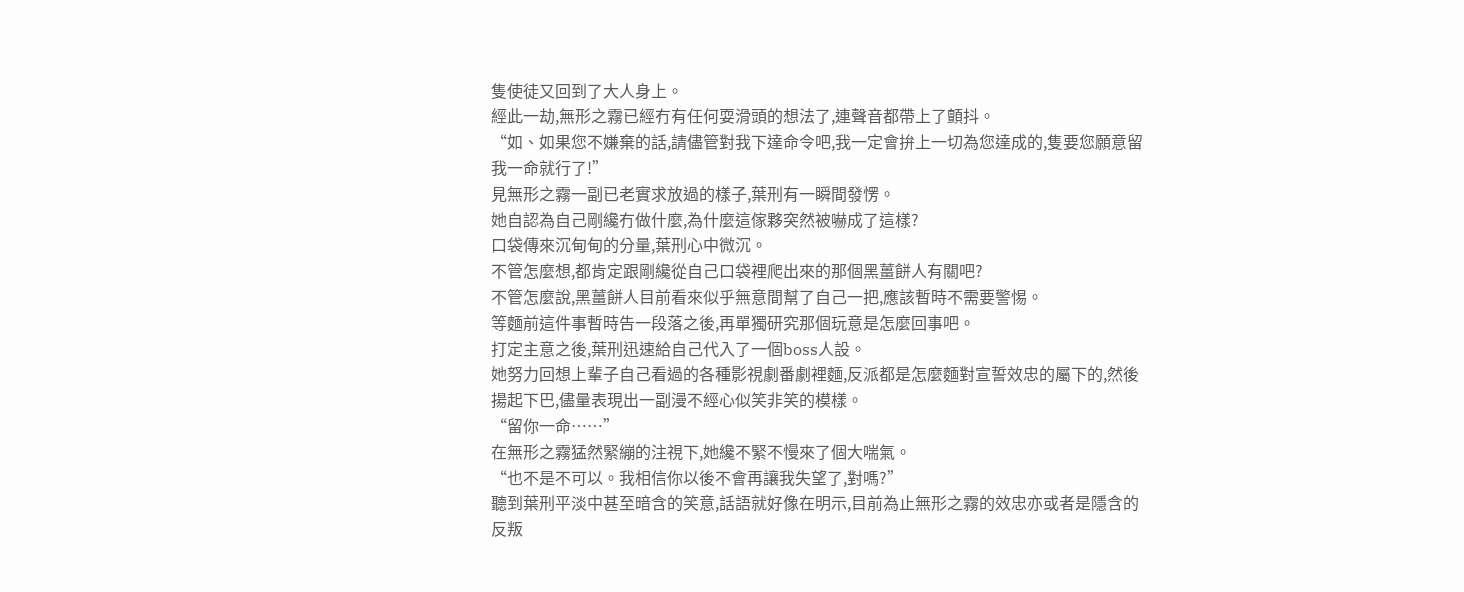隻使徒又回到了大人身上。
經此一劫,無形之霧已經冇有任何耍滑頭的想法了,連聲音都帶上了顫抖。
“如、如果您不嫌棄的話,請儘管對我下達命令吧,我一定會拚上一切為您達成的,隻要您願意留我一命就行了!”
見無形之霧一副已老實求放過的樣子,葉刑有一瞬間發愣。
她自認為自己剛纔冇做什麼,為什麼這傢夥突然被嚇成了這樣?
口袋傳來沉甸甸的分量,葉刑心中微沉。
不管怎麼想,都肯定跟剛纔從自己口袋裡爬出來的那個黑薑餅人有關吧?
不管怎麼說,黑薑餅人目前看來似乎無意間幫了自己一把,應該暫時不需要警惕。
等麵前這件事暫時告一段落之後,再單獨研究那個玩意是怎麼回事吧。
打定主意之後,葉刑迅速給自己代入了一個boss人設。
她努力回想上輩子自己看過的各種影視劇番劇裡麵,反派都是怎麼麵對宣誓效忠的屬下的,然後揚起下巴,儘量表現出一副漫不經心似笑非笑的模樣。
“留你一命……”
在無形之霧猛然緊繃的注視下,她纔不緊不慢來了個大喘氣。
“也不是不可以。我相信你以後不會再讓我失望了,對嗎?”
聽到葉刑平淡中甚至暗含的笑意,話語就好像在明示,目前為止無形之霧的效忠亦或者是隱含的反叛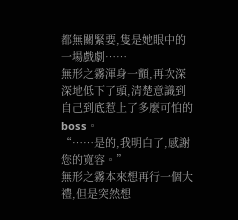都無關緊要,隻是她眼中的一場戲劇……
無形之霧渾身一顫,再次深深地低下了頭,清楚意識到自己到底惹上了多麼可怕的boss。
“……是的,我明白了,感謝您的寬容。”
無形之霧本來想再行一個大禮,但是突然想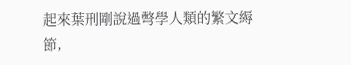起來葉刑剛說過彆學人類的繁文縟節,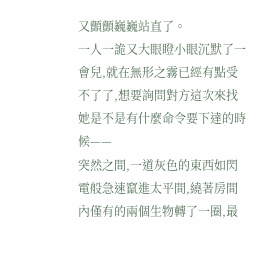又顫顫巍巍站直了。
一人一詭又大眼瞪小眼沉默了一會兒,就在無形之霧已經有點受不了了,想要詢問對方這次來找她是不是有什麼命令要下達的時候——
突然之間,一道灰色的東西如閃電般急速竄進太平間,繞著房間內僅有的兩個生物轉了一圈,最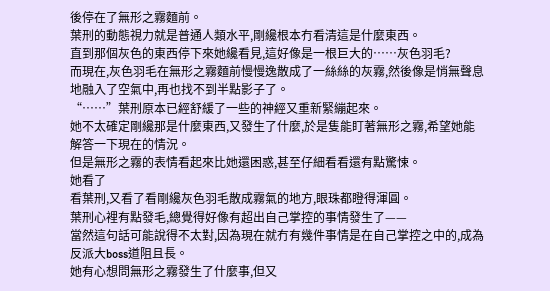後停在了無形之霧麵前。
葉刑的動態視力就是普通人類水平,剛纔根本冇看清這是什麼東西。
直到那個灰色的東西停下來她纔看見,這好像是一根巨大的……灰色羽毛?
而現在,灰色羽毛在無形之霧麵前慢慢逸散成了一絲絲的灰霧,然後像是悄無聲息地融入了空氣中,再也找不到半點影子了。
“……”葉刑原本已經舒緩了一些的神經又重新緊繃起來。
她不太確定剛纔那是什麼東西,又發生了什麼,於是隻能盯著無形之霧,希望她能解答一下現在的情況。
但是無形之霧的表情看起來比她還困惑,甚至仔細看看還有點驚悚。
她看了
看葉刑,又看了看剛纔灰色羽毛散成霧氣的地方,眼珠都瞪得渾圓。
葉刑心裡有點發毛,總覺得好像有超出自己掌控的事情發生了——
當然這句話可能說得不太對,因為現在就冇有幾件事情是在自己掌控之中的,成為反派大boss道阻且長。
她有心想問無形之霧發生了什麼事,但又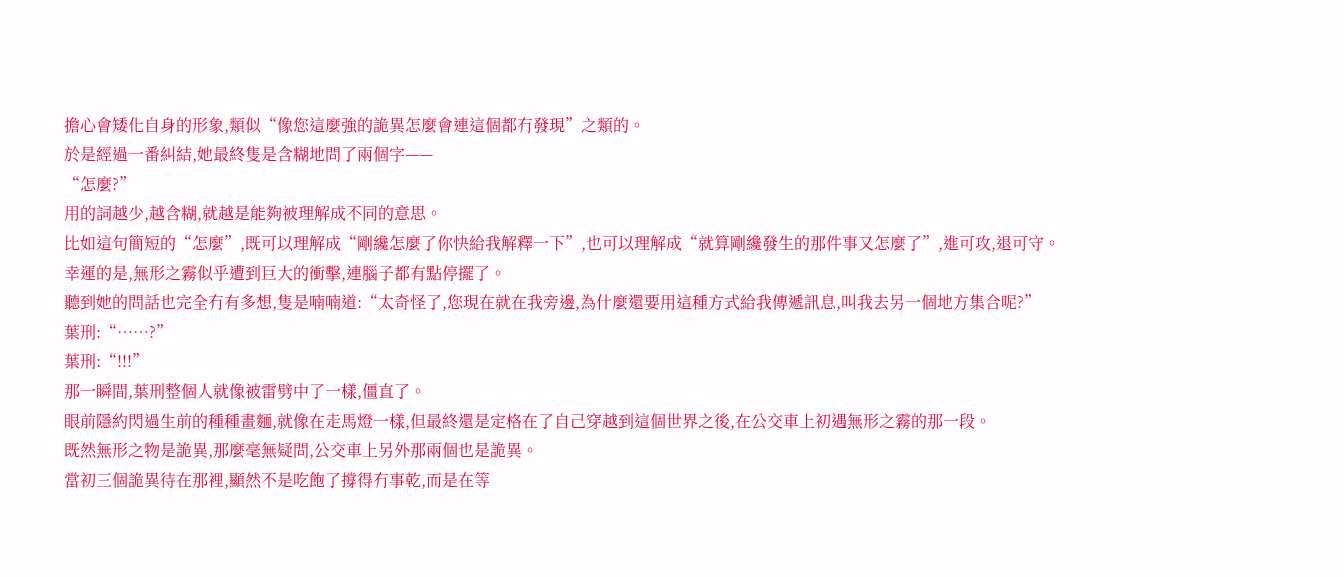擔心會矮化自身的形象,類似“像您這麼強的詭異怎麼會連這個都冇發現”之類的。
於是經過一番糾結,她最終隻是含糊地問了兩個字——
“怎麼?”
用的詞越少,越含糊,就越是能夠被理解成不同的意思。
比如這句簡短的“怎麼”,既可以理解成“剛纔怎麼了你快給我解釋一下”,也可以理解成“就算剛纔發生的那件事又怎麼了”,進可攻,退可守。
幸運的是,無形之霧似乎遭到巨大的衝擊,連腦子都有點停擺了。
聽到她的問話也完全冇有多想,隻是喃喃道:“太奇怪了,您現在就在我旁邊,為什麼還要用這種方式給我傳遞訊息,叫我去另一個地方集合呢?”
葉刑:“……?”
葉刑:“!!!”
那一瞬間,葉刑整個人就像被雷劈中了一樣,僵直了。
眼前隱約閃過生前的種種畫麵,就像在走馬燈一樣,但最終還是定格在了自己穿越到這個世界之後,在公交車上初遇無形之霧的那一段。
既然無形之物是詭異,那麼毫無疑問,公交車上另外那兩個也是詭異。
當初三個詭異待在那裡,顯然不是吃飽了撐得冇事乾,而是在等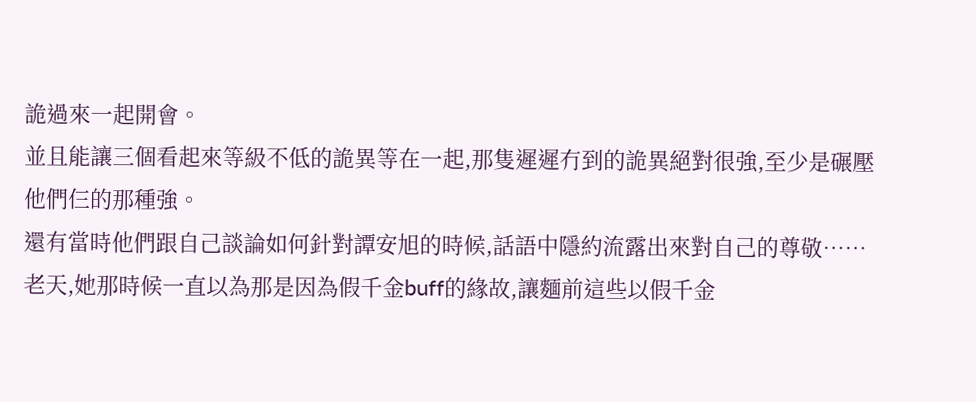詭過來一起開會。
並且能讓三個看起來等級不低的詭異等在一起,那隻遲遲冇到的詭異絕對很強,至少是碾壓他們仨的那種強。
還有當時他們跟自己談論如何針對譚安旭的時候,話語中隱約流露出來對自己的尊敬……
老天,她那時候一直以為那是因為假千金buff的緣故,讓麵前這些以假千金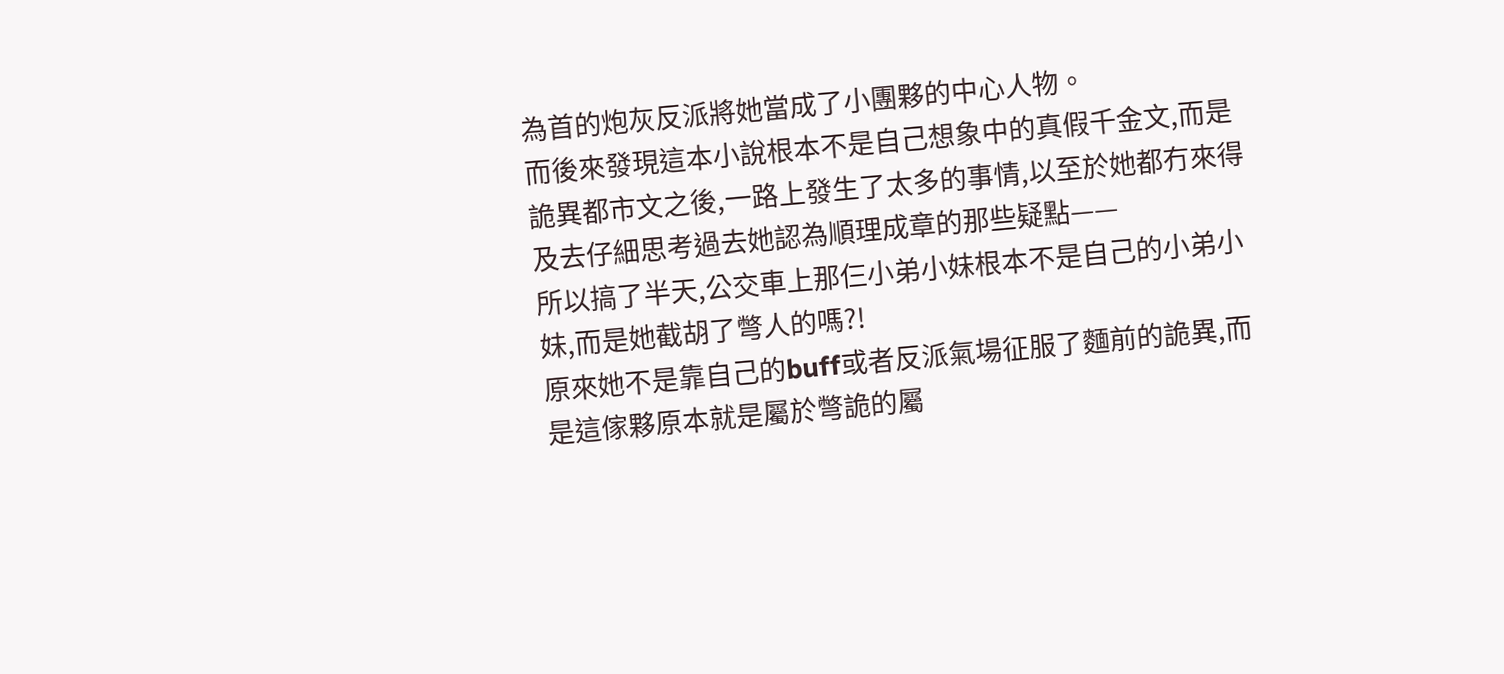為首的炮灰反派將她當成了小團夥的中心人物。
而後來發現這本小說根本不是自己想象中的真假千金文,而是詭異都市文之後,一路上發生了太多的事情,以至於她都冇來得及去仔細思考過去她認為順理成章的那些疑點——
所以搞了半天,公交車上那仨小弟小妹根本不是自己的小弟小妹,而是她截胡了彆人的嗎?!
原來她不是靠自己的buff或者反派氣場征服了麵前的詭異,而是這傢夥原本就是屬於彆詭的屬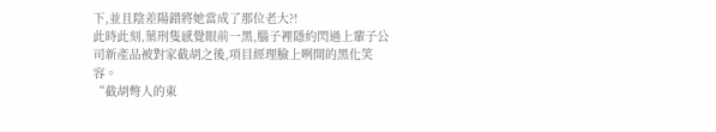下,並且陰差陽錯將她當成了那位老大?!
此時此刻,葉刑隻感覺眼前一黑,腦子裡隱約閃過上輩子公司新產品被對家截胡之後,項目經理臉上咧開的黑化笑容。
“截胡彆人的東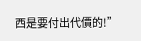西是要付出代價的!”